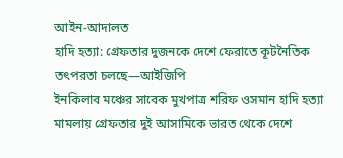আইন-আদালত
হাদি হত্যা: গ্রেফতার দুজনকে দেশে ফেরাতে কূটনৈতিক তৎপরতা চলছে—আইজিপি
ইনকিলাব মঞ্চের সাবেক মুখপাত্র শরিফ ওসমান হাদি হত্যা মামলায় গ্রেফতার দুই আসামিকে ভারত থেকে দেশে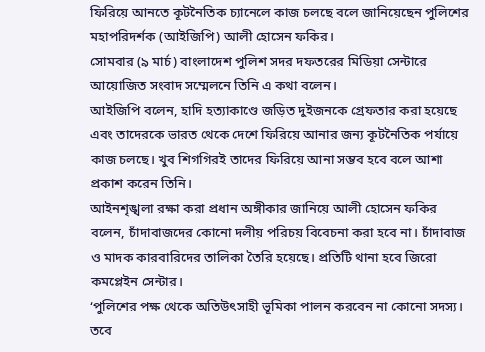ফিরিয়ে আনতে কূটনৈতিক চ্যানেলে কাজ চলছে বলে জানিয়েছেন পুলিশের মহাপরিদর্শক (আইজিপি) আলী হোসেন ফকির।
সোমবার (৯ মার্চ) বাংলাদেশ পুলিশ সদর দফতরের মিডিয়া সেন্টারে আয়োজিত সংবাদ সম্মেলনে তিনি এ কথা বলেন।
আইজিপি বলেন, হাদি হত্যাকাণ্ডে জড়িত দুইজনকে গ্রেফতার করা হয়েছে এবং তাদেরকে ভারত থেকে দেশে ফিরিয়ে আনার জন্য কূটনৈতিক পর্যায়ে কাজ চলছে। খুব শিগগিরই তাদের ফিরিয়ে আনা সম্ভব হবে বলে আশা প্রকাশ করেন তিনি।
আইনশৃঙ্খলা রক্ষা করা প্রধান অঙ্গীকার জানিয়ে আলী হোসেন ফকির বলেন, চাঁদাবাজদের কোনো দলীয় পরিচয় বিবেচনা করা হবে না। চাঁদাবাজ ও মাদক কারবারিদের তালিকা তৈরি হয়েছে। প্রতিটি থানা হবে জিরো কমপ্লেইন সেন্টার।
‘পুলিশের পক্ষ থেকে অতিউৎসাহী ভূমিকা পালন করবেন না কোনো সদস্য। তবে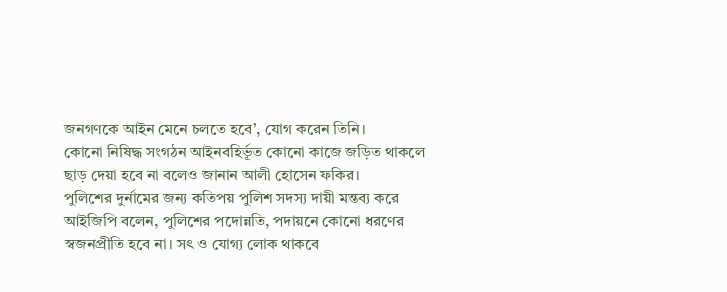জনগণকে আইন মেনে চলতে হবে’, যোগ করেন তিনি।
কোনো নিষিদ্ধ সংগঠন আইনবহির্ভূত কোনো কাজে জড়িত থাকলে ছাড় দেয়া হবে না বলেও জানান আলী হোসেন ফকির।
পুলিশের দুর্নামের জন্য কতিপয় পুলিশ সদস্য দায়ী মন্তব্য করে আইজিপি বলেন, পুলিশের পদোন্নতি, পদায়নে কোনো ধরণের স্বজনপ্রীতি হবে না। সৎ ও যোগ্য লোক থাকবে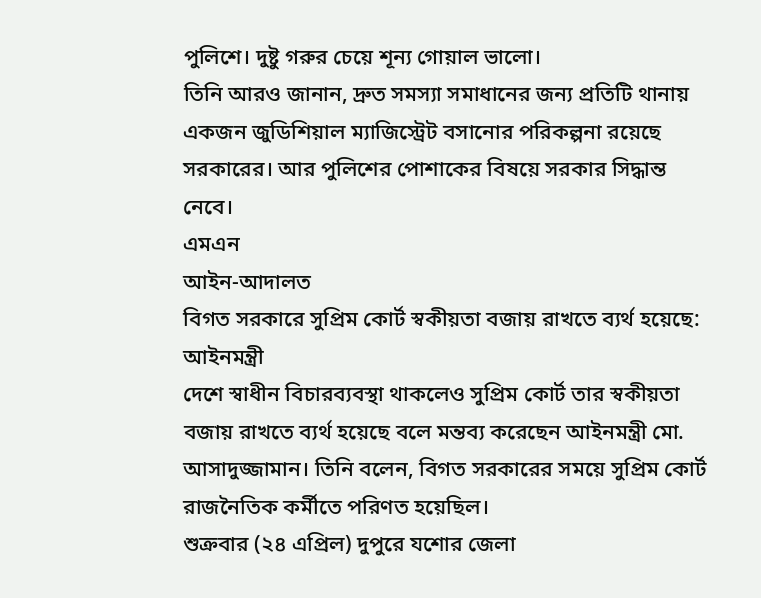পুলিশে। দুষ্টু গরুর চেয়ে শূন্য গোয়াল ভালো।
তিনি আরও জানান, দ্রুত সমস্যা সমাধানের জন্য প্রতিটি থানায় একজন জুডিশিয়াল ম্যাজিস্ট্রেট বসানোর পরিকল্পনা রয়েছে সরকারের। আর পুলিশের পোশাকের বিষয়ে সরকার সিদ্ধান্ত নেবে।
এমএন
আইন-আদালত
বিগত সরকারে সুপ্রিম কোর্ট স্বকীয়তা বজায় রাখতে ব্যর্থ হয়েছে: আইনমন্ত্রী
দেশে স্বাধীন বিচারব্যবস্থা থাকলেও সুপ্রিম কোর্ট তার স্বকীয়তা বজায় রাখতে ব্যর্থ হয়েছে বলে মন্তব্য করেছেন আইনমন্ত্রী মো. আসাদুজ্জামান। তিনি বলেন, বিগত সরকারের সময়ে সুপ্রিম কোর্ট রাজনৈতিক কর্মীতে পরিণত হয়েছিল।
শুক্রবার (২৪ এপ্রিল) দুপুরে যশোর জেলা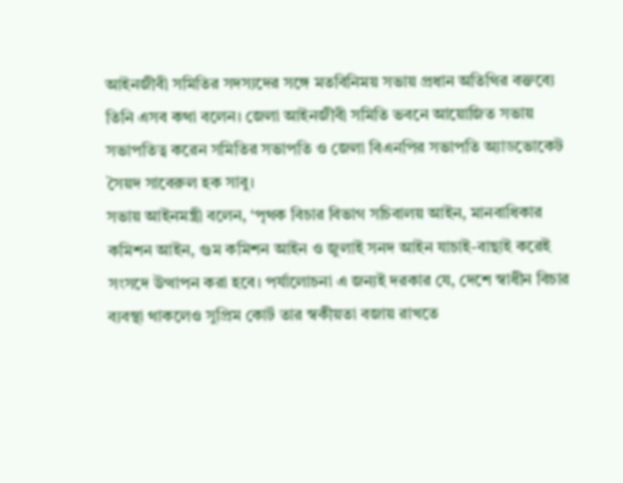আইনজীবী সমিতির সদস্যদের সঙ্গে মতবিনিময় সভায় প্রধান অতিথির বক্তব্যে তিনি এসব কথা বলেন। জেলা আইনজীবী সমিতি ভবনে আয়োজিত সভায় সভাপতিত্ব করেন সমিতির সভাপতি ও জেলা বিএনপির সভাপতি অ্যাডভোকেট সৈয়দ সাবেরুল হক সাবু।
সভায় আইনমন্ত্রী বলেন, ‘পৃথক বিচার বিভাগ সচিবালয় আইন, মানবাধিকার কমিশন আইন, গুম কমিশন আইন ও জুলাই সনদ আইন যাচাই-বাছাই করেই সংসদে উত্থাপন করা হবে। পর্যালোচনা এ জন্যই দরকার যে, দেশে স্বাধীন বিচার ব্যবস্থা থাকলেও সুপ্রিম কোর্ট তার স্বকীয়তা বজায় রাখতে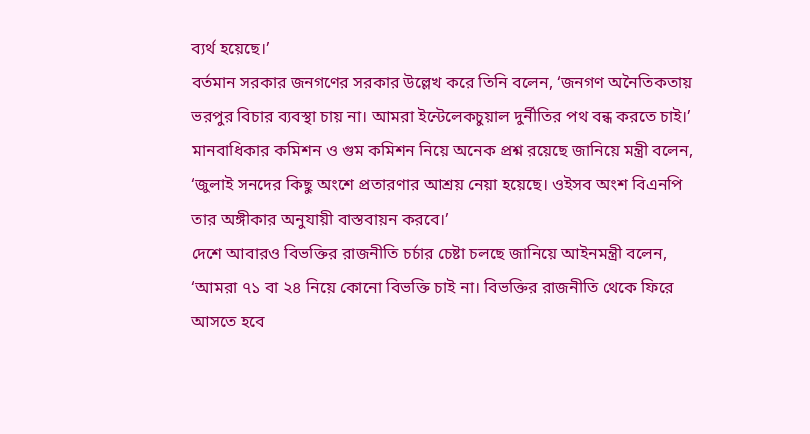ব্যর্থ হয়েছে।’
বর্তমান সরকার জনগণের সরকার উল্লেখ করে তিনি বলেন, ‘জনগণ অনৈতিকতায় ভরপুর বিচার ব্যবস্থা চায় না। আমরা ইন্টেলেকচুয়াল দুর্নীতির পথ বন্ধ করতে চাই।’
মানবাধিকার কমিশন ও গুম কমিশন নিয়ে অনেক প্রশ্ন রয়েছে জানিয়ে মন্ত্রী বলেন, ‘জুলাই সনদের কিছু অংশে প্রতারণার আশ্রয় নেয়া হয়েছে। ওইসব অংশ বিএনপি তার অঙ্গীকার অনুযায়ী বাস্তবায়ন করবে।’
দেশে আবারও বিভক্তির রাজনীতি চর্চার চেষ্টা চলছে জানিয়ে আইনমন্ত্রী বলেন, ‘আমরা ৭১ বা ২৪ নিয়ে কোনো বিভক্তি চাই না। বিভক্তির রাজনীতি থেকে ফিরে আসতে হবে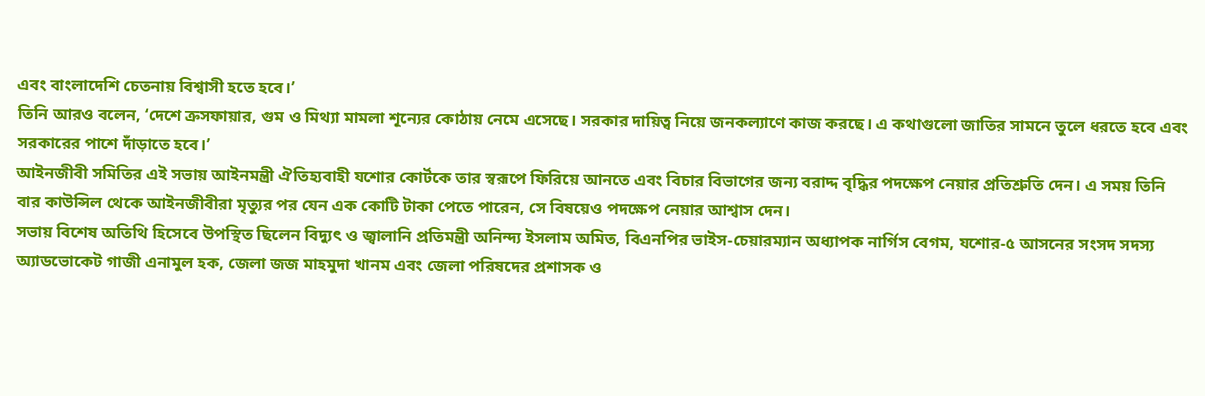এবং বাংলাদেশি চেতনায় বিশ্বাসী হতে হবে।’
তিনি আরও বলেন, ‘দেশে ক্রসফায়ার, গুম ও মিথ্যা মামলা শূন্যের কোঠায় নেমে এসেছে। সরকার দায়িত্ব নিয়ে জনকল্যাণে কাজ করছে। এ কথাগুলো জাতির সামনে তুলে ধরতে হবে এবং সরকারের পাশে দাঁড়াতে হবে।’
আইনজীবী সমিতির এই সভায় আইনমন্ত্রী ঐতিহ্যবাহী যশোর কোর্টকে তার স্বরূপে ফিরিয়ে আনতে এবং বিচার বিভাগের জন্য বরাদ্দ বৃদ্ধির পদক্ষেপ নেয়ার প্রতিশ্রুতি দেন। এ সময় তিনি বার কাউন্সিল থেকে আইনজীবীরা মৃত্যুর পর যেন এক কোটি টাকা পেতে পারেন, সে বিষয়েও পদক্ষেপ নেয়ার আশ্বাস দেন।
সভায় বিশেষ অতিথি হিসেবে উপস্থিত ছিলেন বিদ্যুৎ ও জ্বালানি প্রতিমন্ত্রী অনিন্দ্য ইসলাম অমিত, বিএনপির ভাইস-চেয়ারম্যান অধ্যাপক নার্গিস বেগম, যশোর-৫ আসনের সংসদ সদস্য অ্যাডভোকেট গাজী এনামুল হক, জেলা জজ মাহমুদা খানম এবং জেলা পরিষদের প্রশাসক ও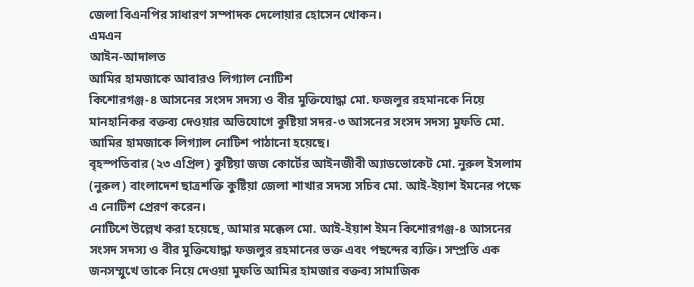জেলা বিএনপির সাধারণ সম্পাদক দেলোয়ার হোসেন খোকন।
এমএন
আইন-আদালত
আমির হামজাকে আবারও লিগ্যাল নোটিশ
কিশোরগঞ্জ-৪ আসনের সংসদ সদস্য ও বীর মুক্তিযোদ্ধা মো. ফজলুর রহমানকে নিয়ে মানহানিকর বক্তব্য দেওয়ার অভিযোগে কুষ্টিয়া সদর-৩ আসনের সংসদ সদস্য মুফতি মো. আমির হামজাকে লিগ্যাল নোটিশ পাঠানো হয়েছে।
বৃহস্পতিবার (২৩ এপ্রিল) কুষ্টিয়া জজ কোর্টের আইনজীবী অ্যাডভোকেট মো. নুরুল ইসলাম (নুরুল) বাংলাদেশ ছাত্রশক্তি কুষ্টিয়া জেলা শাখার সদস্য সচিব মো. আই-ইয়াশ ইমনের পক্ষে এ নোটিশ প্রেরণ করেন।
নোটিশে উল্লেখ করা হয়েছে, আমার মক্কেল মো. আই-ইয়াশ ইমন কিশোরগঞ্জ-৪ আসনের সংসদ সদস্য ও বীর মুক্তিযোদ্ধা ফজলুর রহমানের ভক্ত এবং পছন্দের ব্যক্তি। সম্প্রতি এক জনসম্মুখে তাকে নিয়ে দেওয়া মুফতি আমির হামজার বক্তব্য সামাজিক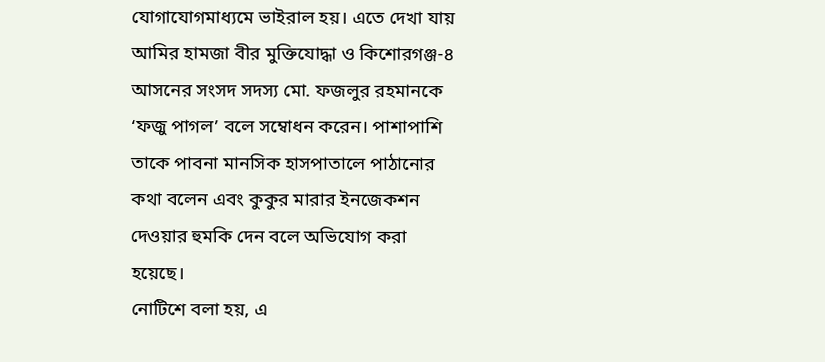যোগাযোগমাধ্যমে ভাইরাল হয়। এতে দেখা যায় আমির হামজা বীর মুক্তিযোদ্ধা ও কিশোরগঞ্জ-৪ আসনের সংসদ সদস্য মো. ফজলুর রহমানকে ‘ফজু পাগল’ বলে সম্বোধন করেন। পাশাপাশি তাকে পাবনা মানসিক হাসপাতালে পাঠানোর কথা বলেন এবং কুকুর মারার ইনজেকশন দেওয়ার হুমকি দেন বলে অভিযোগ করা হয়েছে।
নোটিশে বলা হয়, এ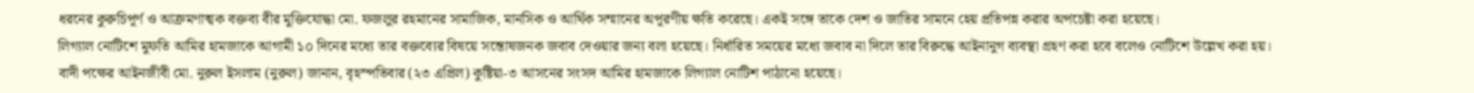ধরনের কুরুচিপূর্ণ ও আক্রমণাত্মক বক্তব্য বীর মুক্তিযোদ্ধা মো. ফজলুর রহমানের সামাজিক, মানসিক ও আর্থিক সম্মানের অপূরণীয় ক্ষতি করেছে। একই সঙ্গে তাকে দেশ ও জাতির সামনে হেয় প্রতিপন্ন করার অপচেষ্টা করা হয়েছে।
লিগ্যাল নোটিশে মুফতি আমির হামজাকে আগামী ১০ দিনের মধ্যে তার বক্তব্যের বিষয়ে সন্তোষজনক জবাব দেওয়ার জন্য বলা হয়েছে। নির্ধারিত সময়ের মধ্যে জবাব না দিলে তার বিরুদ্ধে আইনানুগ ব্যবস্থা গ্রহণ করা হবে বলেও নোটিশে উল্লেখ করা হয়।
বাদী পক্ষের আইনজীবী মো. নুরুল ইসলাম (নুরুল) জানান, বৃহস্পতিবার (২৩ এপ্রিল) কুষ্টিয়া-৩ আসনের সংসদ আমির হামজাকে লিগ্যাল নোটিশ পাঠানো হয়েছে।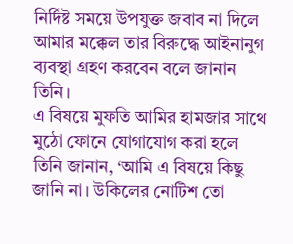নির্দিষ্ট সময়ে উপযুক্ত জবাব না দিলে আমার মক্কেল তার বিরুদ্ধে আইনানুগ ব্যবস্থা গ্রহণ করবেন বলে জানান তিনি।
এ বিষয়ে মুফতি আমির হামজার সাথে মুঠো ফোনে যোগাযোগ করা হলে তিনি জানান, ‘আমি এ বিষয়ে কিছু জানি না। উকিলের নোটিশ তো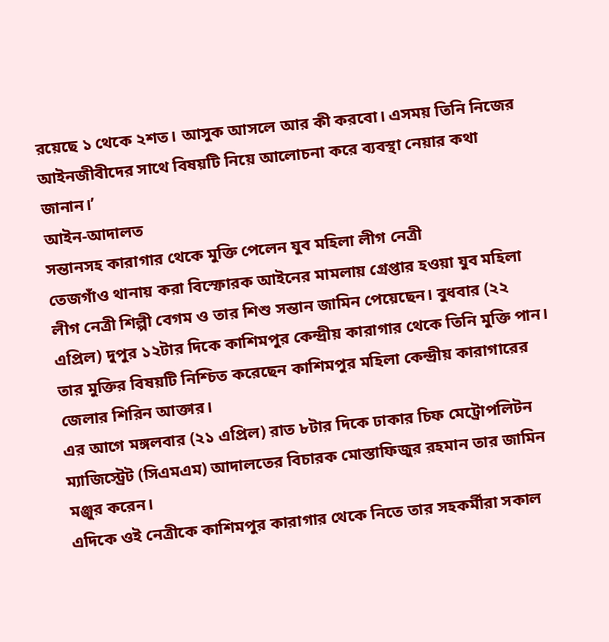রয়েছে ১ থেকে ২শত। আসুক আসলে আর কী করবো। এসময় তিনি নিজের আইনজীবীদের সাথে বিষয়টি নিয়ে আলোচনা করে ব্যবস্থা নেয়ার কথা জানান।’
আইন-আদালত
সন্তানসহ কারাগার থেকে মুক্তি পেলেন যুব মহিলা লীগ নেত্রী
তেজগাঁও থানায় করা বিস্ফোরক আইনের মামলায় গ্রেপ্তার হওয়া যুব মহিলা লীগ নেত্রী শিল্পী বেগম ও তার শিশু সন্তান জামিন পেয়েছেন। বুধবার (২২ এপ্রিল) দুপুর ১২টার দিকে কাশিমপুর কেন্দ্রীয় কারাগার থেকে তিনি মুক্তি পান।
তার মুক্তির বিষয়টি নিশ্চিত করেছেন কাশিমপুর মহিলা কেন্দ্রীয় কারাগারের জেলার শিরিন আক্তার।
এর আগে মঙ্গলবার (২১ এপ্রিল) রাত ৮টার দিকে ঢাকার চিফ মেট্রোপলিটন ম্যাজিস্ট্রেট (সিএমএম) আদালতের বিচারক মোস্তাফিজুর রহমান তার জামিন মঞ্জুর করেন।
এদিকে ওই নেত্রীকে কাশিমপুর কারাগার থেকে নিতে তার সহকর্মীরা সকাল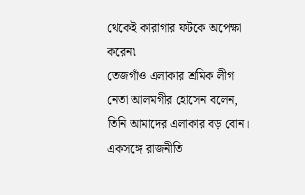থেকেই কারাগার ফটকে অপেক্ষা করেন৷
তেজগাঁও এলাকার শ্রমিক লীগ নেতা আলমগীর হোসেন বলেন, তিনি আমাদের এলাকার বড় বোন। একসঙ্গে রাজনীতি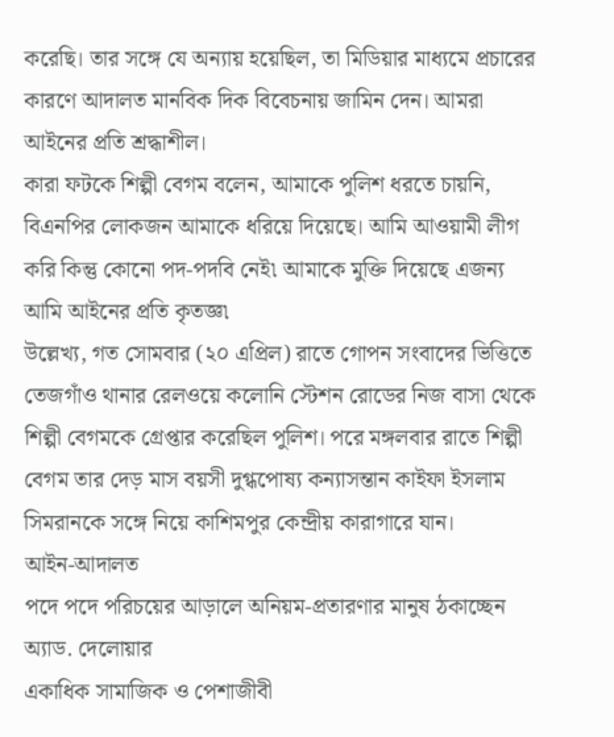করেছি। তার সঙ্গে যে অন্যায় হয়েছিল, তা মিডিয়ার মাধ্যমে প্রচারের কারণে আদালত মানবিক দিক বিবেচনায় জামিন দেন। আমরা আইনের প্রতি শ্রদ্ধাশীল।
কারা ফটকে শিল্পী বেগম বলেন, আমাকে পুলিশ ধরতে চায়নি, বিএনপির লোকজন আমাকে ধরিয়ে দিয়েছে। আমি আওয়ামী লীগ করি কিন্তু কোনো পদ-পদবি নেই৷ আমাকে মুক্তি দিয়েছে এজন্য আমি আইনের প্রতি কৃতজ্ঞ৷
উল্লেখ্য, গত সোমবার (২০ এপ্রিল) রাতে গোপন সংবাদের ভিত্তিতে তেজগাঁও থানার রেলওয়ে কলোনি স্টেশন রোডের নিজ বাসা থেকে শিল্পী বেগমকে গ্রেপ্তার করেছিল পুলিশ। পরে মঙ্গলবার রাতে শিল্পী বেগম তার দেড় মাস বয়সী দুগ্ধপোষ্য কন্যাসন্তান কাইফা ইসলাম সিমরানকে সঙ্গে নিয়ে কাশিমপুর কেন্দ্রীয় কারাগারে যান।
আইন-আদালত
পদে পদে পরিচয়ের আড়ালে অনিয়ম-প্রতারণার মানুষ ঠকাচ্ছেন অ্যাড. দেলোয়ার
একাধিক সামাজিক ও পেশাজীবী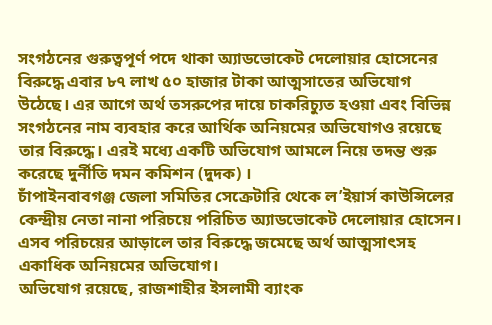সংগঠনের গুরুত্বপূর্ণ পদে থাকা অ্যাডভোকেট দেলোয়ার হোসেনের বিরুদ্ধে এবার ৮৭ লাখ ৫০ হাজার টাকা আত্মসাতের অভিযোগ উঠেছে। এর আগে অর্থ তসরুপের দায়ে চাকরিচ্যুত হওয়া এবং বিভিন্ন সংগঠনের নাম ব্যবহার করে আর্থিক অনিয়মের অভিযোগও রয়েছে তার বিরুদ্ধে। এরই মধ্যে একটি অভিযোগ আমলে নিয়ে তদন্ত শুরু করেছে দুর্নীতি দমন কমিশন (দুদক) ।
চাঁপাইনবাবগঞ্জ জেলা সমিতির সেক্রেটারি থেকে ল’ইয়ার্স কাউন্সিলের কেন্দ্রীয় নেতা নানা পরিচয়ে পরিচিত অ্যাডভোকেট দেলোয়ার হোসেন। এসব পরিচয়ের আড়ালে তার বিরুদ্ধে জমেছে অর্থ আত্মসাৎসহ একাধিক অনিয়মের অভিযোগ।
অভিযোগ রয়েছে, রাজশাহীর ইসলামী ব্যাংক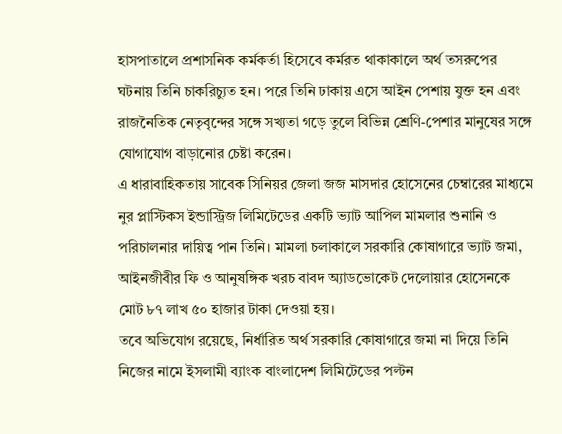হাসপাতালে প্রশাসনিক কর্মকর্তা হিসেবে কর্মরত থাকাকালে অর্থ তসরুপের ঘটনায় তিনি চাকরিচ্যুত হন। পরে তিনি ঢাকায় এসে আইন পেশায় যুক্ত হন এবং রাজনৈতিক নেতৃবৃন্দের সঙ্গে সখ্যতা গড়ে তুলে বিভিন্ন শ্রেণি-পেশার মানুষের সঙ্গে যোগাযোগ বাড়ানোর চেষ্টা করেন।
এ ধারাবাহিকতায় সাবেক সিনিয়র জেলা জজ মাসদার হোসেনের চেম্বারের মাধ্যমে নুর প্লাস্টিকস ইন্ডাস্ট্রিজ লিমিটেডের একটি ভ্যাট আপিল মামলার শুনানি ও পরিচালনার দায়িত্ব পান তিনি। মামলা চলাকালে সরকারি কোষাগারে ভ্যাট জমা, আইনজীবীর ফি ও আনুষঙ্গিক খরচ বাবদ অ্যাডভোকেট দেলোয়ার হোসেনকে মোট ৮৭ লাখ ৫০ হাজার টাকা দেওয়া হয়।
তবে অভিযোগ রয়েছে, নির্ধারিত অর্থ সরকারি কোষাগারে জমা না দিয়ে তিনি নিজের নামে ইসলামী ব্যাংক বাংলাদেশ লিমিটেডের পল্টন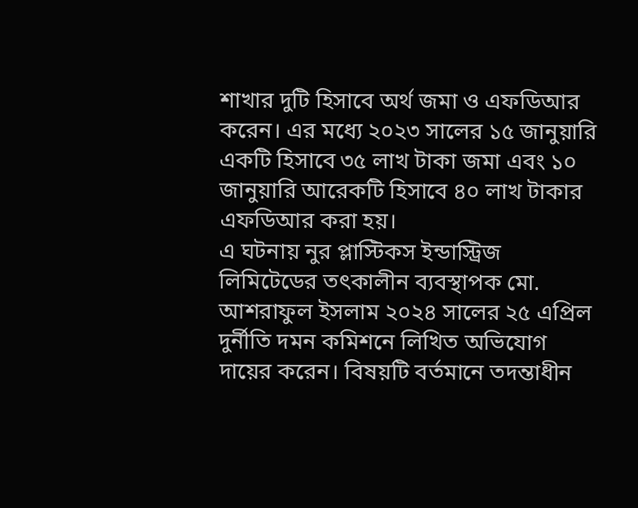শাখার দুটি হিসাবে অর্থ জমা ও এফডিআর করেন। এর মধ্যে ২০২৩ সালের ১৫ জানুয়ারি একটি হিসাবে ৩৫ লাখ টাকা জমা এবং ১০ জানুয়ারি আরেকটি হিসাবে ৪০ লাখ টাকার এফডিআর করা হয়।
এ ঘটনায় নুর প্লাস্টিকস ইন্ডাস্ট্রিজ লিমিটেডের তৎকালীন ব্যবস্থাপক মো. আশরাফুল ইসলাম ২০২৪ সালের ২৫ এপ্রিল দুর্নীতি দমন কমিশনে লিখিত অভিযোগ দায়ের করেন। বিষয়টি বর্তমানে তদন্তাধীন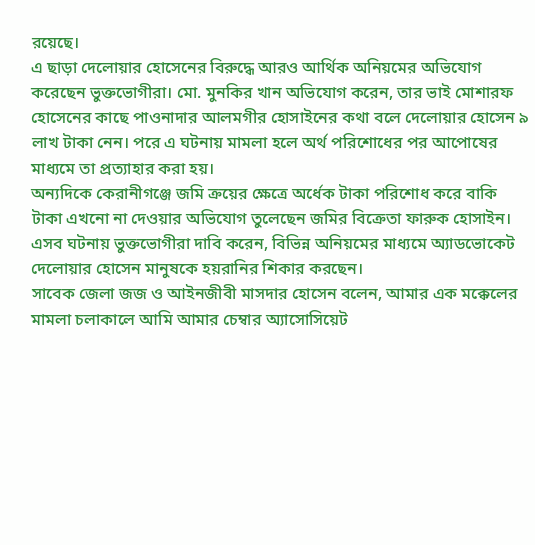রয়েছে।
এ ছাড়া দেলোয়ার হোসেনের বিরুদ্ধে আরও আর্থিক অনিয়মের অভিযোগ করেছেন ভুক্তভোগীরা। মো. মুনকির খান অভিযোগ করেন, তার ভাই মোশারফ হোসেনের কাছে পাওনাদার আলমগীর হোসাইনের কথা বলে দেলোয়ার হোসেন ৯ লাখ টাকা নেন। পরে এ ঘটনায় মামলা হলে অর্থ পরিশোধের পর আপোষের মাধ্যমে তা প্রত্যাহার করা হয়।
অন্যদিকে কেরানীগঞ্জে জমি ক্রয়ের ক্ষেত্রে অর্ধেক টাকা পরিশোধ করে বাকি টাকা এখনো না দেওয়ার অভিযোগ তুলেছেন জমির বিক্রেতা ফারুক হোসাইন। এসব ঘটনায় ভুক্তভোগীরা দাবি করেন, বিভিন্ন অনিয়মের মাধ্যমে অ্যাডভোকেট দেলোয়ার হোসেন মানুষকে হয়রানির শিকার করছেন।
সাবেক জেলা জজ ও আইনজীবী মাসদার হোসেন বলেন, আমার এক মক্কেলের মামলা চলাকালে আমি আমার চেম্বার অ্যাসোসিয়েট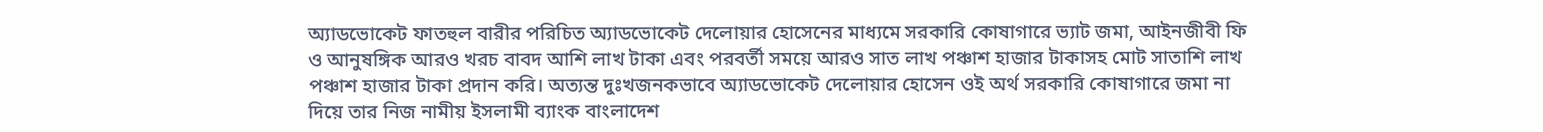অ্যাডভোকেট ফাতহুল বারীর পরিচিত অ্যাডভোকেট দেলোয়ার হোসেনের মাধ্যমে সরকারি কোষাগারে ভ্যাট জমা, আইনজীবী ফি ও আনুষঙ্গিক আরও খরচ বাবদ আশি লাখ টাকা এবং পরবর্তী সময়ে আরও সাত লাখ পঞ্চাশ হাজার টাকাসহ মোট সাতাশি লাখ পঞ্চাশ হাজার টাকা প্রদান করি। অত্যন্ত দুঃখজনকভাবে অ্যাডভোকেট দেলোয়ার হোসেন ওই অর্থ সরকারি কোষাগারে জমা না দিয়ে তার নিজ নামীয় ইসলামী ব্যাংক বাংলাদেশ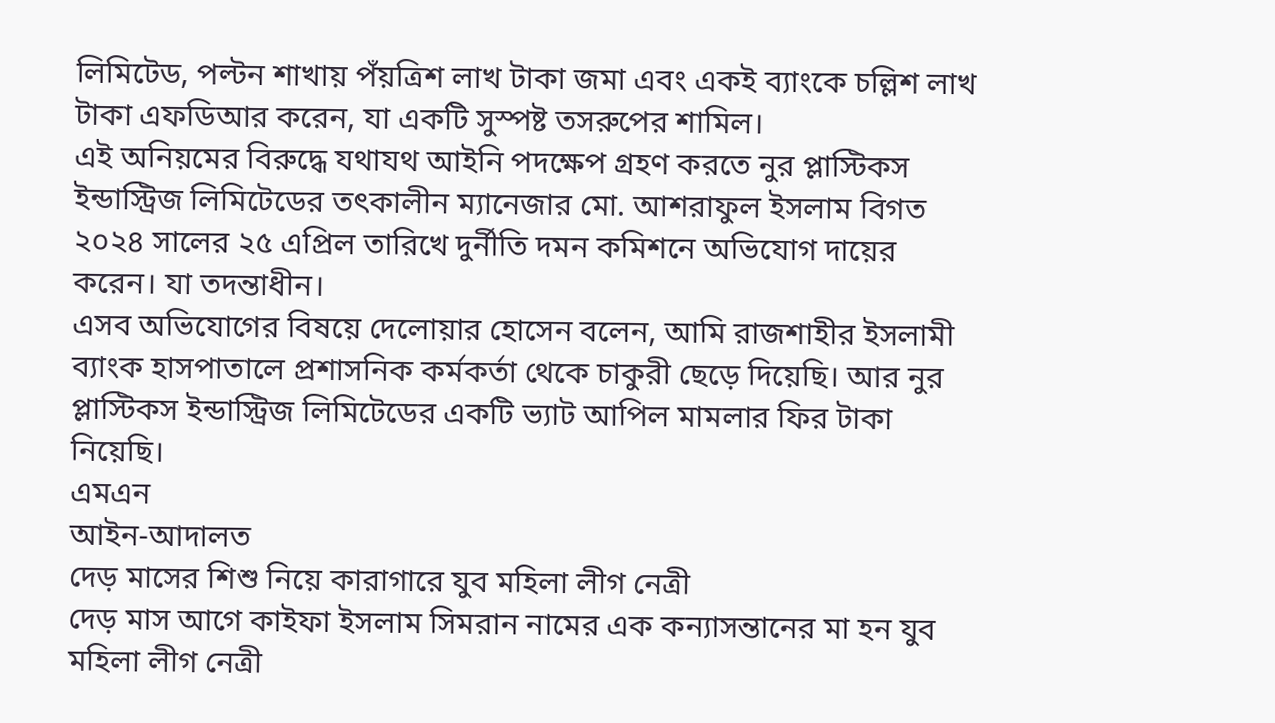লিমিটেড, পল্টন শাখায় পঁয়ত্রিশ লাখ টাকা জমা এবং একই ব্যাংকে চল্লিশ লাখ টাকা এফডিআর করেন, যা একটি সুস্পষ্ট তসরুপের শামিল।
এই অনিয়মের বিরুদ্ধে যথাযথ আইনি পদক্ষেপ গ্রহণ করতে নুর প্লাস্টিকস ইন্ডাস্ট্রিজ লিমিটেডের তৎকালীন ম্যানেজার মো. আশরাফুল ইসলাম বিগত ২০২৪ সালের ২৫ এপ্রিল তারিখে দুর্নীতি দমন কমিশনে অভিযোগ দায়ের করেন। যা তদন্তাধীন।
এসব অভিযোগের বিষয়ে দেলোয়ার হোসেন বলেন, আমি রাজশাহীর ইসলামী ব্যাংক হাসপাতালে প্রশাসনিক কর্মকর্তা থেকে চাকুরী ছেড়ে দিয়েছি। আর নুর প্লাস্টিকস ইন্ডাস্ট্রিজ লিমিটেডের একটি ভ্যাট আপিল মামলার ফির টাকা নিয়েছি।
এমএন
আইন-আদালত
দেড় মাসের শিশু নিয়ে কারাগারে যুব মহিলা লীগ নেত্রী
দেড় মাস আগে কাইফা ইসলাম সিমরান নামের এক কন্যাসন্তানের মা হন যুব মহিলা লীগ নেত্রী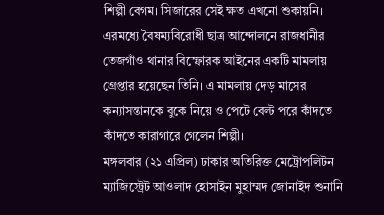শিল্পী বেগম। সিজারের সেই ক্ষত এখনো শুকায়নি। এরমধ্যে বৈষম্যবিরোধী ছাত্র আন্দোলনে রাজধানীর তেজগাঁও থানার বিস্ফোরক আইনের একটি মামলায় গ্রেপ্তার হয়েছেন তিনি। এ মামলায় দেড় মাসের কন্যাসন্তানকে বুকে নিয়ে ও পেটে বেল্ট পরে কাঁদতে কাঁদতে কারাগারে গেলেন শিল্পী।
মঙ্গলবার (২১ এপ্রিল) ঢাকার অতিরিক্ত মেট্রোপলিটন ম্যাজিস্ট্রেট আওলাদ হোসাইন মুহাম্মদ জোনাইদ শুনানি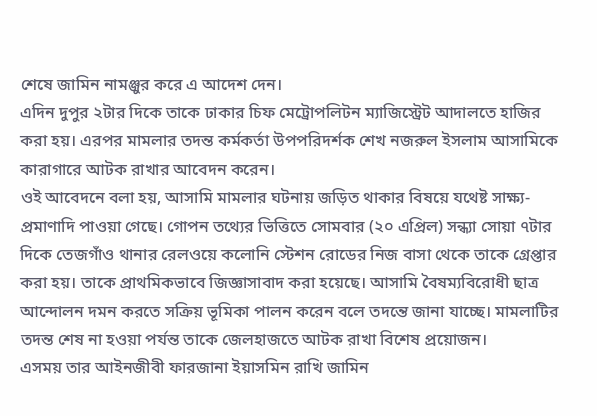শেষে জামিন নামঞ্জুর করে এ আদেশ দেন।
এদিন দুপুর ২টার দিকে তাকে ঢাকার চিফ মেট্রোপলিটন ম্যাজিস্ট্রেট আদালতে হাজির করা হয়। এরপর মামলার তদন্ত কর্মকর্তা উপপরিদর্শক শেখ নজরুল ইসলাম আসামিকে কারাগারে আটক রাখার আবেদন করেন।
ওই আবেদনে বলা হয়, আসামি মামলার ঘটনায় জড়িত থাকার বিষয়ে যথেষ্ট সাক্ষ্য-প্রমাণাদি পাওয়া গেছে। গোপন তথ্যের ভিত্তিতে সোমবার (২০ এপ্রিল) সন্ধ্যা সোয়া ৭টার দিকে তেজগাঁও থানার রেলওয়ে কলোনি স্টেশন রোডের নিজ বাসা থেকে তাকে গ্রেপ্তার করা হয়। তাকে প্রাথমিকভাবে জিজ্ঞাসাবাদ করা হয়েছে। আসামি বৈষম্যবিরোধী ছাত্র আন্দোলন দমন করতে সক্রিয় ভূমিকা পালন করেন বলে তদন্তে জানা যাচ্ছে। মামলাটির তদন্ত শেষ না হওয়া পর্যন্ত তাকে জেলহাজতে আটক রাখা বিশেষ প্রয়োজন।
এসময় তার আইনজীবী ফারজানা ইয়াসমিন রাখি জামিন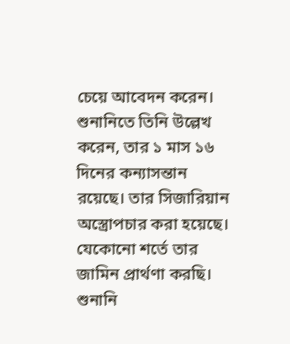চেয়ে আবেদন করেন। শুনানিতে তিনি উল্লেখ করেন, তার ১ মাস ১৬ দিনের কন্যাসন্তান রয়েছে। তার সিজারিয়ান অস্ত্রোপচার করা হয়েছে। যেকোনো শর্তে তার জামিন প্রার্থণা করছি। শুনানি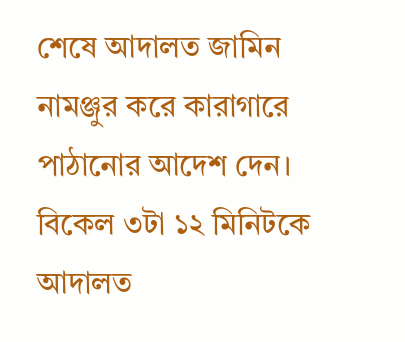শেষে আদালত জামিন নামঞ্জুর করে কারাগারে পাঠানোর আদেশ দেন। বিকেল ৩টা ১২ মিনিটকে আদালত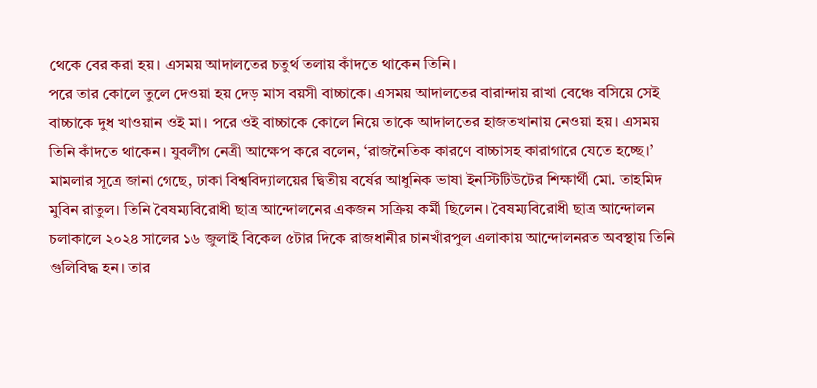থেকে বের করা হয়। এসময় আদালতের চতুর্থ তলায় কাঁদতে থাকেন তিনি।
পরে তার কোলে তুলে দেওয়া হয় দেড় মাস বয়সী বাচ্চাকে। এসময় আদালতের বারান্দায় রাখা বেঞ্চে বসিয়ে সেই বাচ্চাকে দুধ খাওয়ান ওই মা। পরে ওই বাচ্চাকে কোলে নিয়ে তাকে আদালতের হাজতখানায় নেওয়া হয়। এসময় তিনি কাঁদতে থাকেন। যুবলীগ নেত্রী আক্ষেপ করে বলেন, ‘রাজনৈতিক কারণে বাচ্চাসহ কারাগারে যেতে হচ্ছে।’
মামলার সূত্রে জানা গেছে, ঢাকা বিশ্ববিদ্যালয়ের দ্বিতীয় বর্ষের আধুনিক ভাষা ইনস্টিটিউটের শিক্ষার্থী মো. তাহমিদ মুবিন রাতুল। তিনি বৈষম্যবিরোধী ছাত্র আন্দোলনের একজন সক্রিয় কর্মী ছিলেন। বৈষম্যবিরোধী ছাত্র আন্দোলন চলাকালে ২০২৪ সালের ১৬ জুলাই বিকেল ৫টার দিকে রাজধানীর চানখাঁরপুল এলাকায় আন্দোলনরত অবস্থায় তিনি গুলিবিদ্ধ হন। তার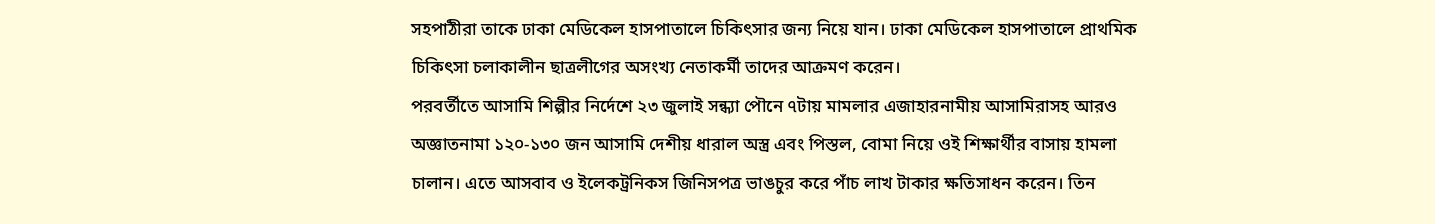সহপাঠীরা তাকে ঢাকা মেডিকেল হাসপাতালে চিকিৎসার জন্য নিয়ে যান। ঢাকা মেডিকেল হাসপাতালে প্রাথমিক চিকিৎসা চলাকালীন ছাত্রলীগের অসংখ্য নেতাকর্মী তাদের আক্রমণ করেন।
পরবর্তীতে আসামি শিল্পীর নির্দেশে ২৩ জুলাই সন্ধ্যা পৌনে ৭টায় মামলার এজাহারনামীয় আসামিরাসহ আরও অজ্ঞাতনামা ১২০-১৩০ জন আসামি দেশীয় ধারাল অস্ত্র এবং পিস্তল, বোমা নিয়ে ওই শিক্ষার্থীর বাসায় হামলা চালান। এতে আসবাব ও ইলেকট্রনিকস জিনিসপত্র ভাঙচুর করে পাঁচ লাখ টাকার ক্ষতিসাধন করেন। তিন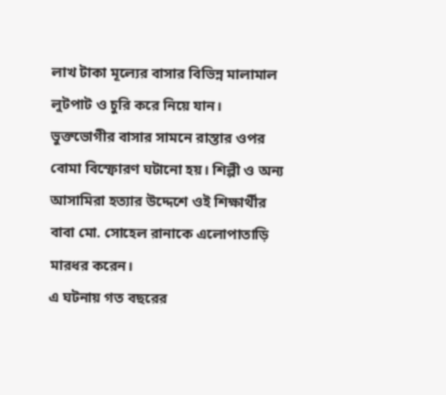লাখ টাকা মূল্যের বাসার বিভিন্ন মালামাল লুটপাট ও চুরি করে নিয়ে যান। ভুক্তভোগীর বাসার সামনে রাস্তার ওপর বোমা বিস্ফোরণ ঘটানো হয়। শিল্পী ও অন্য আসামিরা হত্যার উদ্দেশে ওই শিক্ষার্থীর বাবা মো. সোহেল রানাকে এলোপাতাড়ি মারধর করেন।
এ ঘটনায় গত বছরের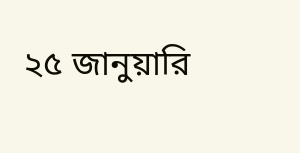২৫ জানুয়ারি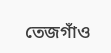তেজগাঁও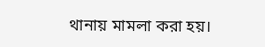থানায় মামলা করা হয়।